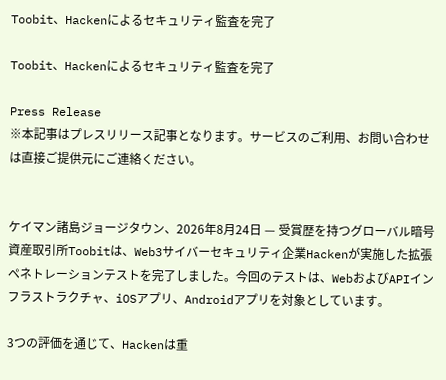Toobit、Hackenによるセキュリティ監査を完了

Toobit、Hackenによるセキュリティ監査を完了

Press Release
※本記事はプレスリリース記事となります。サービスのご利用、お問い合わせは直接ご提供元にご連絡ください。


ケイマン諸島ジョージタウン、2026年8月24日 — 受賞歴を持つグローバル暗号資産取引所Toobitは、Web3サイバーセキュリティ企業Hackenが実施した拡張ペネトレーションテストを完了しました。今回のテストは、WebおよびAPIインフラストラクチャ、iOSアプリ、Androidアプリを対象としています。

3つの評価を通じて、Hackenは重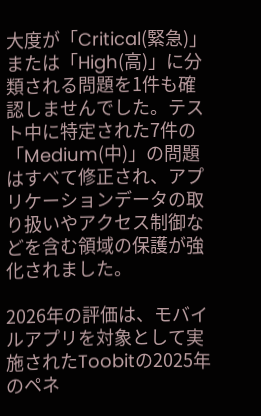大度が「Critical(緊急)」または「High(高)」に分類される問題を1件も確認しませんでした。テスト中に特定された7件の「Medium(中)」の問題はすべて修正され、アプリケーションデータの取り扱いやアクセス制御などを含む領域の保護が強化されました。

2026年の評価は、モバイルアプリを対象として実施されたToobitの2025年のペネ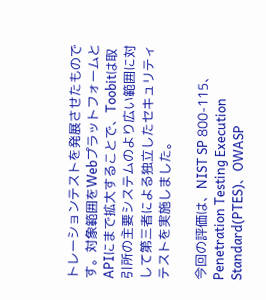トレーションテストを発展させたものです。対象範囲をWebプラットフォームとAPIにまで拡大することで、Toobitは取引所の主要システムのより広い範囲に対して第三者による独立したセキュリティテストを実施しました。

今回の評価は、NIST SP 800-115、Penetration Testing Execution Standard(PTES)、OWASP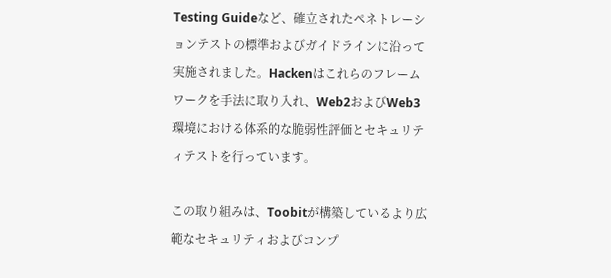Testing Guideなど、確立されたペネトレーションテストの標準およびガイドラインに沿って実施されました。Hackenはこれらのフレームワークを手法に取り入れ、Web2およびWeb3環境における体系的な脆弱性評価とセキュリティテストを行っています。

この取り組みは、Toobitが構築しているより広範なセキュリティおよびコンプ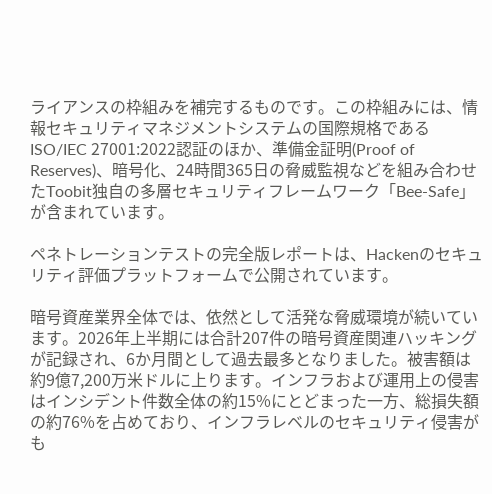ライアンスの枠組みを補完するものです。この枠組みには、情報セキュリティマネジメントシステムの国際規格であるISO/IEC 27001:2022認証のほか、準備金証明(Proof of Reserves)、暗号化、24時間365日の脅威監視などを組み合わせたToobit独自の多層セキュリティフレームワーク「Bee-Safe」が含まれています。

ペネトレーションテストの完全版レポートは、Hackenのセキュリティ評価プラットフォームで公開されています。

暗号資産業界全体では、依然として活発な脅威環境が続いています。2026年上半期には合計207件の暗号資産関連ハッキングが記録され、6か月間として過去最多となりました。被害額は約9億7,200万米ドルに上ります。インフラおよび運用上の侵害はインシデント件数全体の約15%にとどまった一方、総損失額の約76%を占めており、インフラレベルのセキュリティ侵害がも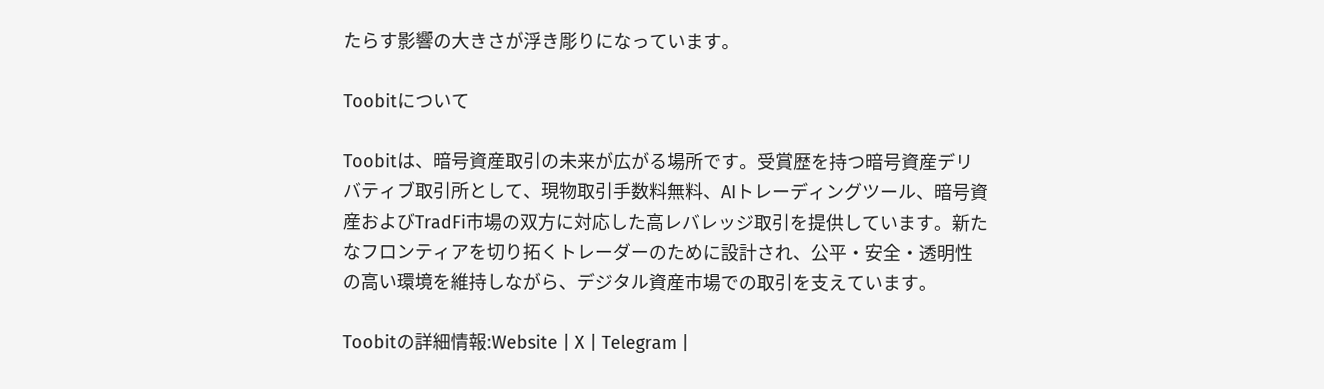たらす影響の大きさが浮き彫りになっています。

Toobitについて

Toobitは、暗号資産取引の未来が広がる場所です。受賞歴を持つ暗号資産デリバティブ取引所として、現物取引手数料無料、AIトレーディングツール、暗号資産およびTradFi市場の双方に対応した高レバレッジ取引を提供しています。新たなフロンティアを切り拓くトレーダーのために設計され、公平・安全・透明性の高い環境を維持しながら、デジタル資産市場での取引を支えています。

Toobitの詳細情報:Website | X | Telegram |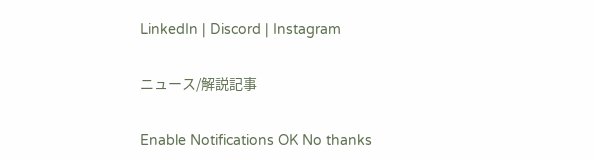LinkedIn | Discord | Instagram

ニュース/解説記事

Enable Notifications OK No thanks